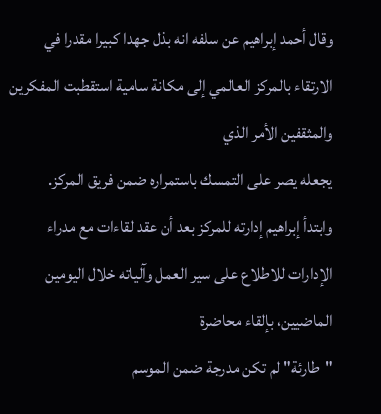وقال أحمد إبراهيم عن سلفه انه بذل جهدا كبيرا مقدرا في
الارتقاء بالمركز العالمي إلى مكانة سامية استقطبت المفكرين والمثقفين الأمر الذي
يجعله يصر على التمسك باستمراره ضمن فريق المركز.
وابتدأ إبراهيم إدارته للمركز بعد أن عقد لقاءات مع مدراء
الإدارات للاطلاع على سير العمل وآلياته خلال اليومين الماضيين، بإلقاء محاضرة
"طارئة" لم تكن مدرجة ضمن الموسم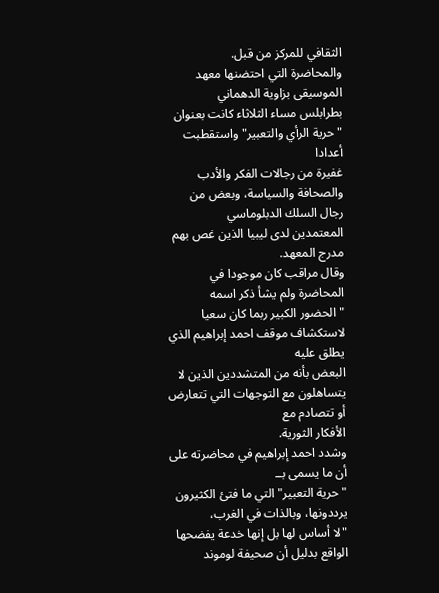الثقافي للمركز من قبل.
والمحاضرة التي احتضنها معهد الموسيقى بزاوية الدهماني
بطرابلس مساء الثلاثاء كانت بعنوان "حرية الرأي والتعبير" واستقطبت أعدادا
غفيرة من رجالات الفكر والأدب والصحافة والسياسة، وبعض من رجال السلك الدبلوماسي
المعتمدين لدى ليبيا الذين غص بهم مدرج المعهد.
وقال مراقب كان موجودا في المحاضرة ولم يشأ ذكر اسمه
"الحضور الكبير ربما كان سعيا لاستكشاف موقف احمد إبراهيم الذي يطلق عليه
البعض بأنه من المتشددين الذين لا يتساهلون مع التوجهات التي تتعارض أو تتصادم مع
الأفكار الثورية.
وشدد احمد إبراهيم في محاضرته على أن ما يسمى بــ
"حرية التعبير" التي ما فتئ الكثيرون يرددونها، وبالذات في الغرب،
"لا أساس لها بل إنها خدعة يفضحها الواقع بدليل أن صحيفة لوموند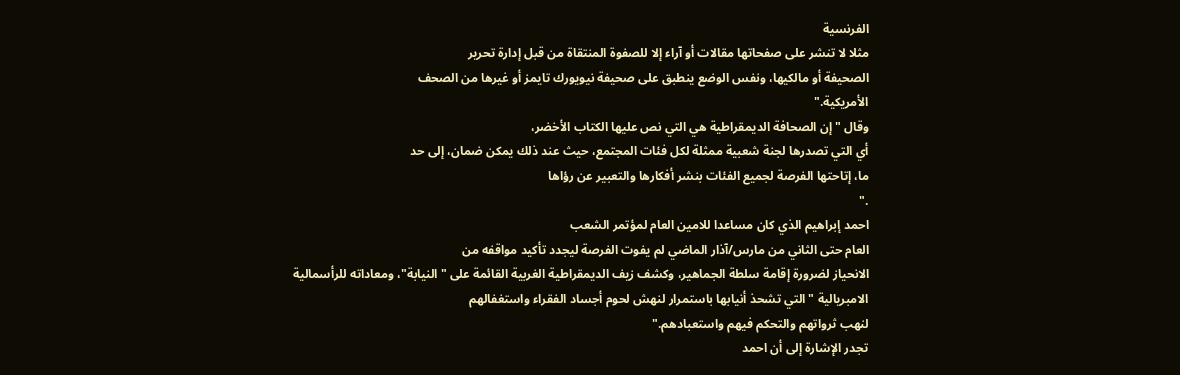الفرنسية
مثلا لا تنشر على صفحاتها مقالات أو آراء إلا للصفوة المنتقاة من قبل إدارة تحرير
الصحيفة أو مالكيها، ونفس الوضع ينطبق على صحيفة نيويورك تايمز أو غيرها من الصحف
الأمريكية."
وقال "إن الصحافة الديمقراطية هي التي نص عليها الكتاب الأخضر،
أي التي تصدرها لجنة شعبية ممثلة لكل فئات المجتمع، حيث عند ذلك يمكن ضمان، إلى حد
ما، إتاحتها الفرصة لجميع الفئات بنشر أفكارها والتعبير عن رؤاها
."
احمد إبراهيم الذي كان مساعدا للامين العام لمؤتمر الشعب
العام حتى الثاني من مارس/آذار الماضي لم يفوت الفرصة ليجدد تأكيد مواقفه من
الانحياز لضرورة إقامة سلطة الجماهير، وكشف زيف الديمقراطية الغربية القائمة على "النيابة"، ومعاداته للرأسمالية
الامبريالية "التي تشحذ أنيابها باستمرار لنهش لحوم أجساد الفقراء واستغفالهم
لنهب ثرواتهم والتحكم فيهم واستعبادهم."
تجدر الإشارة إلى أن احمد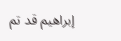إبراهيم قد تم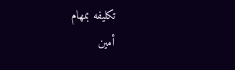تكليفه بمهام
أمين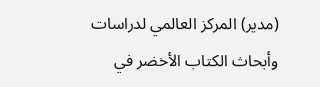(مدير) المركز العالمي لدراسات وأبحاث الكتاب الأخضر في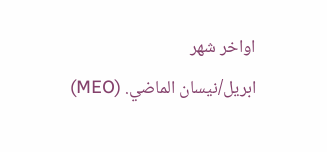اواخر شهر
ابريل/نيسان الماضي. (MEO)